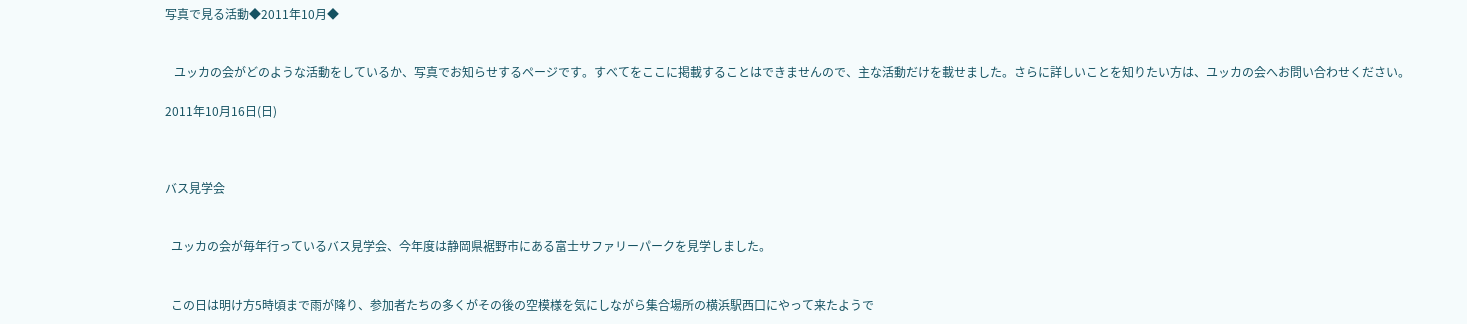写真で見る活動◆2011年10月◆


   ユッカの会がどのような活動をしているか、写真でお知らせするページです。すべてをここに掲載することはできませんので、主な活動だけを載せました。さらに詳しいことを知りたい方は、ユッカの会へお問い合わせください。

2011年10月16日(日)



バス見学会


  ユッカの会が毎年行っているバス見学会、今年度は静岡県裾野市にある富士サファリーパークを見学しました。


  この日は明け方5時頃まで雨が降り、参加者たちの多くがその後の空模様を気にしながら集合場所の横浜駅西口にやって来たようで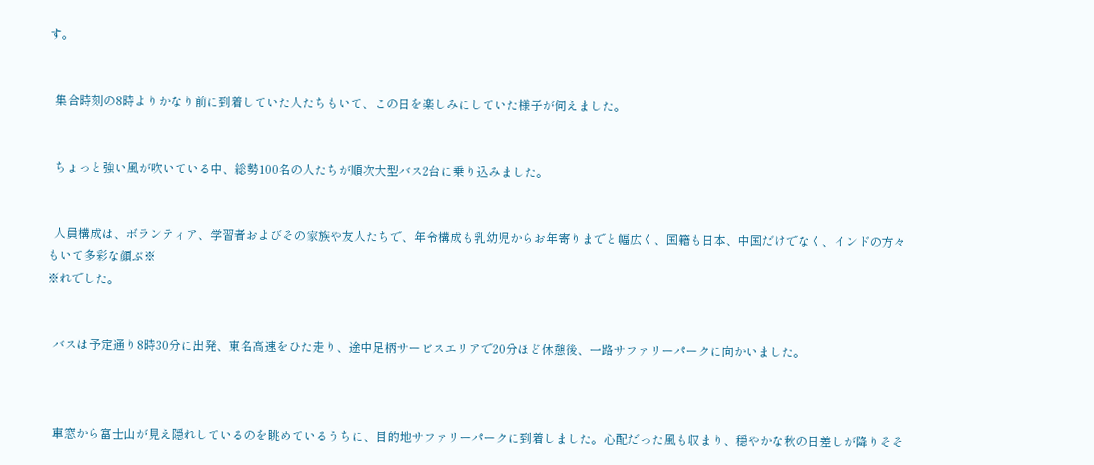す。


  集合時刻の8時よりかなり前に到着していた人たちもいて、この日を楽しみにしていた様子が伺えました。


  ちょっと強い風が吹いている中、総勢100名の人たちが順次大型バス2台に乗り込みました。


  人員構成は、ボランティア、学習者およびその家族や友人たちで、年令構成も乳幼児からお年寄りまでと幅広く、国籍も日本、中国だけでなく、インドの方々もいて多彩な顔ぶ※
※れでした。


  バスは予定通り8時30分に出発、東名高速をひた走り、途中足柄サービスエリアで20分ほど休憩後、一路サファリーパークに向かいました。



  車窓から富士山が見え隠れしているのを眺めているうちに、目的地サファリーパークに到着しました。心配だった風も収まり、穏やかな秋の日差しが降りそそ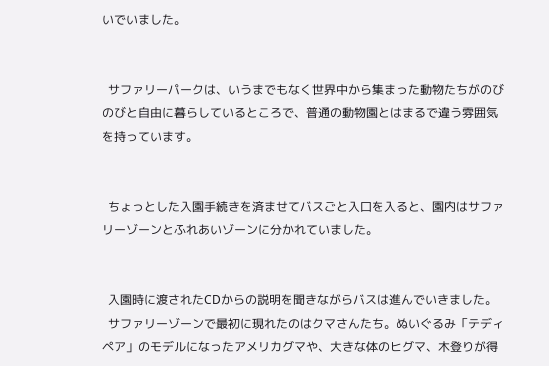いでいました。


  サファリーパークは、いうまでもなく世界中から集まった動物たちがのびのびと自由に暮らしているところで、普通の動物園とはまるで違う雰囲気を持っています。


  ちょっとした入園手続きを済ませてバスごと入口を入ると、園内はサファリーゾーンとふれあいゾーンに分かれていました。


  入園時に渡されたCDからの説明を聞きながらバスは進んでいきました。
  サファリーゾーンで最初に現れたのはクマさんたち。ぬいぐるみ「テディペア」のモデルになったアメリカグマや、大きな体のヒグマ、木登りが得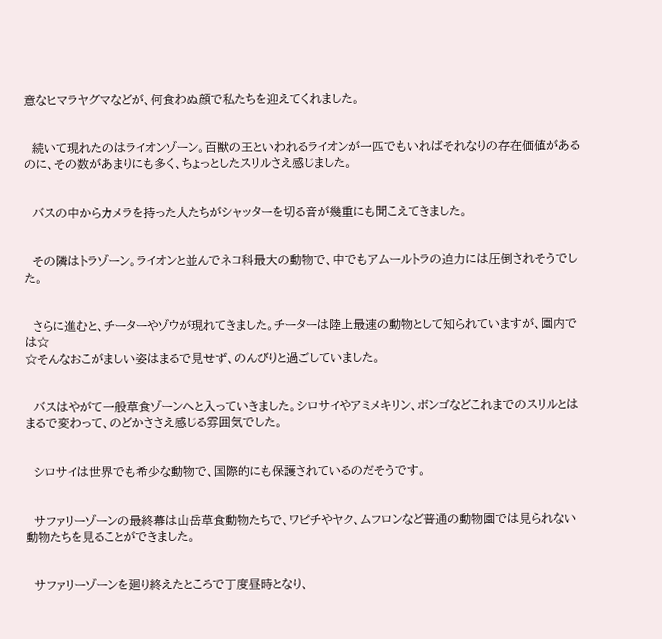意なヒマラヤグマなどが、何食わぬ顔で私たちを迎えてくれました。


  続いて現れたのはライオンゾーン。百獣の王といわれるライオンが一匹でもいればそれなりの存在価値があるのに、その数があまりにも多く、ちょっとしたスリルさえ感じました。


  バスの中からカメラを持った人たちがシャッターを切る音が幾重にも聞こえてきました。


  その隣はトラゾーン。ライオンと並んでネコ科最大の動物で、中でもアムールトラの迫力には圧倒されそうでした。


  さらに進むと、チーターやゾウが現れてきました。チーターは陸上最速の動物として知られていますが、園内では☆
☆そんなおこがましい姿はまるで見せず、のんびりと過ごしていました。


  バスはやがて一般草食ゾーンへと入っていきました。シロサイやアミメキリン、ボンゴなどこれまでのスリルとはまるで変わって、のどかささえ感じる雰囲気でした。


  シロサイは世界でも希少な動物で、国際的にも保護されているのだそうです。


  サファリーゾーンの最終幕は山岳草食動物たちで、ワピチやヤク、ムフロンなど普通の動物園では見られない動物たちを見ることができました。


  サファリーゾーンを廻り終えたところで丁度昼時となり、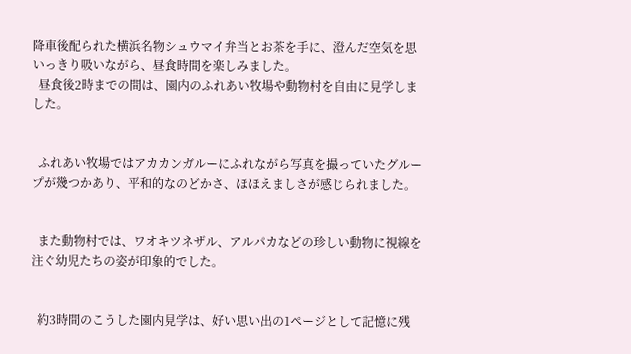降車後配られた横浜名物シュウマイ弁当とお茶を手に、澄んだ空気を思いっきり吸いながら、昼食時間を楽しみました。
  昼食後2時までの間は、園内のふれあい牧場や動物村を自由に見学しました。


  ふれあい牧場ではアカカンガルーにふれながら写真を撮っていたグループが幾つかあり、平和的なのどかさ、ほほえましさが感じられました。


  また動物村では、ワオキツネザル、アルパカなどの珍しい動物に視線を注ぐ幼児たちの姿が印象的でした。


  約3時間のこうした園内見学は、好い思い出の1ページとして記憶に残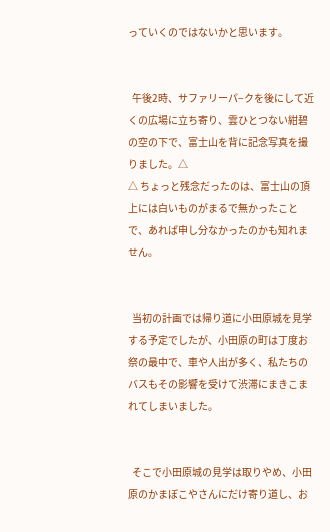っていくのではないかと思います。


  午後2時、サファリーパ−クを後にして近くの広場に立ち寄り、雲ひとつない紺碧の空の下で、富士山を背に記念写真を撮りました。△
△ ちょっと残念だったのは、富士山の頂上には白いものがまるで無かったことで、あれば申し分なかったのかも知れません。


  当初の計画では帰り道に小田原城を見学する予定でしたが、小田原の町は丁度お祭の最中で、車や人出が多く、私たちのバスもその影響を受けて渋滞にまきこまれてしまいました。


  そこで小田原城の見学は取りやめ、小田原のかまぼこやさんにだけ寄り道し、お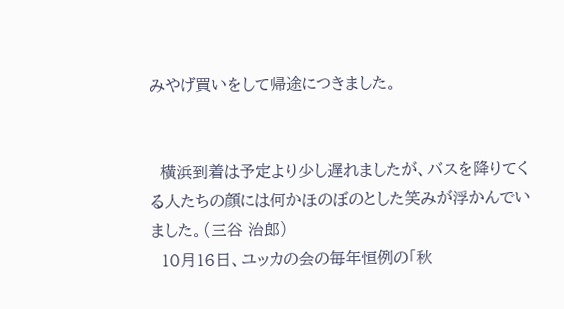みやげ買いをして帰途につきました。


  横浜到着は予定より少し遅れましたが、バスを降りてくる人たちの顔には何かほのぼのとした笑みが浮かんでいました。(三谷 治郎)
  10月16日、ユッカの会の毎年恒例の「秋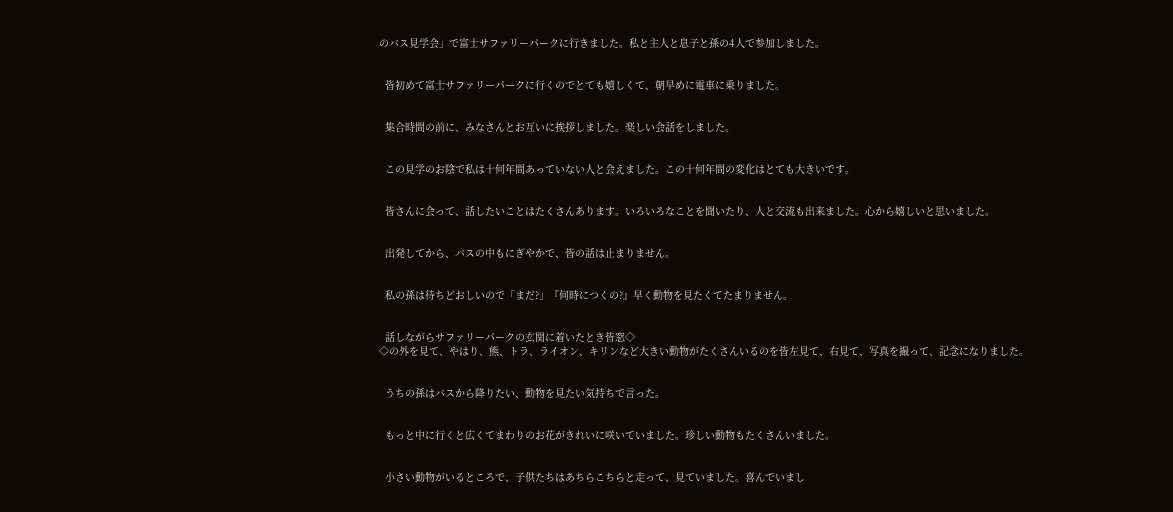のバス見学会」で富士サファリーパークに行きました。私と主人と息子と孫の4人で参加しました。


  皆初めて富士サファリーパークに行くのでとても嬉しくて、朝早めに電車に乗りました。


  集合時間の前に、みなさんとお互いに挨拶しました。楽しい会話をしました。


  この見学のお陰で私は十何年間あっていない人と会えました。この十何年間の変化はとても大きいです。


  皆さんに会って、話したいことはたくさんあります。いろいろなことを聞いたり、人と交流も出来ました。心から嬉しいと思いました。


  出発してから、バスの中もにぎやかで、皆の話は止まりません。


  私の孫は待ちどおしいので「まだ?」『何時につくの?』早く動物を見たくてたまりません。


  話しながらサファリーパークの玄関に着いたとき皆窓◇
◇の外を見て、やはり、熊、トラ、ライオン、キリンなど大きい動物がたくさんいるのを皆左見て、右見て、写真を撮って、記念になりました。


  うちの孫はバスから降りたい、動物を見たい気持ちで言った。


  もっと中に行くと広くてまわりのお花がきれいに咲いていました。珍しい動物もたくさんいました。


  小さい動物がいるところで、子供たちはあちらこちらと走って、見ていました。喜んでいまし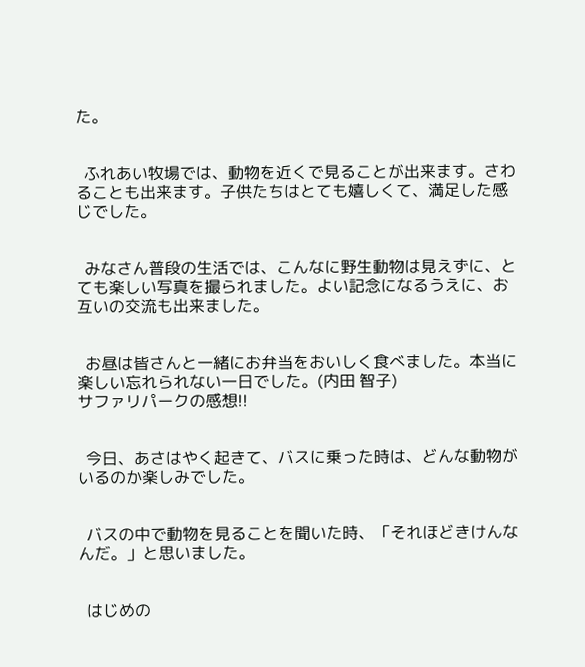た。


  ふれあい牧場では、動物を近くで見ることが出来ます。さわることも出来ます。子供たちはとても嬉しくて、満足した感じでした。


  みなさん普段の生活では、こんなに野生動物は見えずに、とても楽しい写真を撮られました。よい記念になるうえに、お互いの交流も出来ました。


  お昼は皆さんと一緒にお弁当をおいしく食べました。本当に楽しい忘れられない一日でした。(内田 智子)
サファリパークの感想!!


  今日、あさはやく起きて、バスに乗った時は、どんな動物がいるのか楽しみでした。


  バスの中で動物を見ることを聞いた時、「それほどきけんなんだ。」と思いました。


  はじめの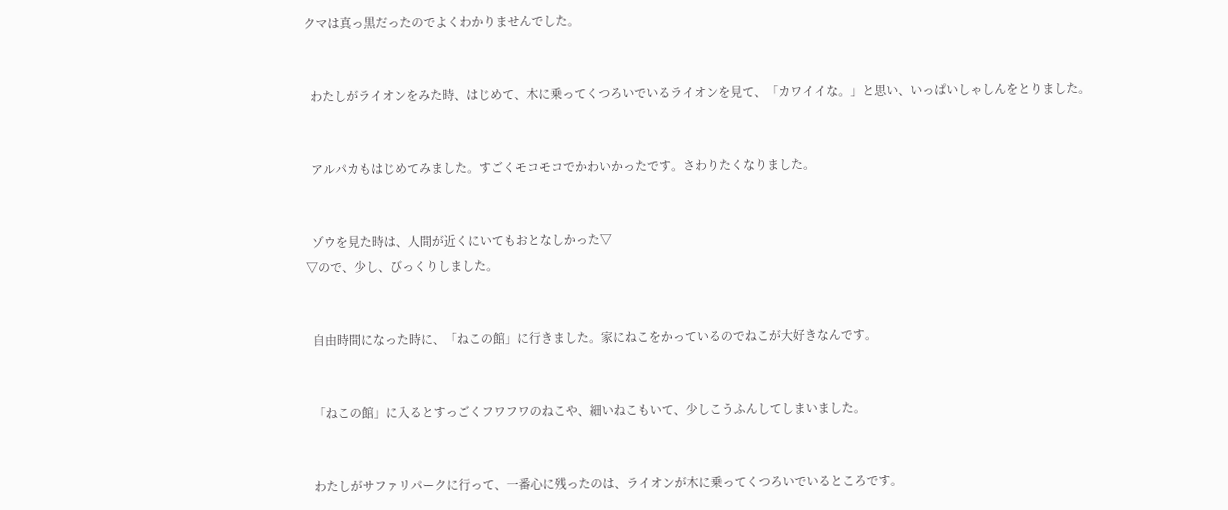クマは真っ黒だったのでよくわかりませんでした。


  わたしがライオンをみた時、はじめて、木に乗ってくつろいでいるライオンを見て、「カワイイな。」と思い、いっぱいしゃしんをとりました。


  アルパカもはじめてみました。すごくモコモコでかわいかったです。さわりたくなりました。


  ゾウを見た時は、人間が近くにいてもおとなしかった▽
▽ので、少し、びっくりしました。


  自由時間になった時に、「ねこの館」に行きました。家にねこをかっているのでねこが大好きなんです。


  「ねこの館」に入るとすっごくフワフワのねこや、細いねこもいて、少しこうふんしてしまいました。


  わたしがサファリパークに行って、一番心に残ったのは、ライオンが木に乗ってくつろいでいるところです。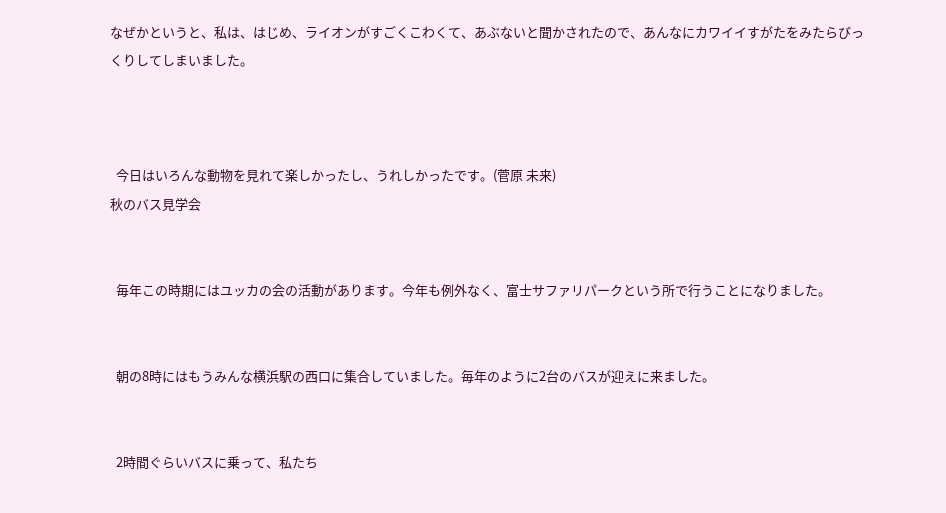なぜかというと、私は、はじめ、ライオンがすごくこわくて、あぶないと聞かされたので、あんなにカワイイすがたをみたらびっくりしてしまいました。



  今日はいろんな動物を見れて楽しかったし、うれしかったです。(菅原 未来)
秋のバス見学会


  毎年この時期にはユッカの会の活動があります。今年も例外なく、富士サファリパークという所で行うことになりました。


  朝の8時にはもうみんな横浜駅の西口に集合していました。毎年のように2台のバスが迎えに来ました。


  2時間ぐらいバスに乗って、私たち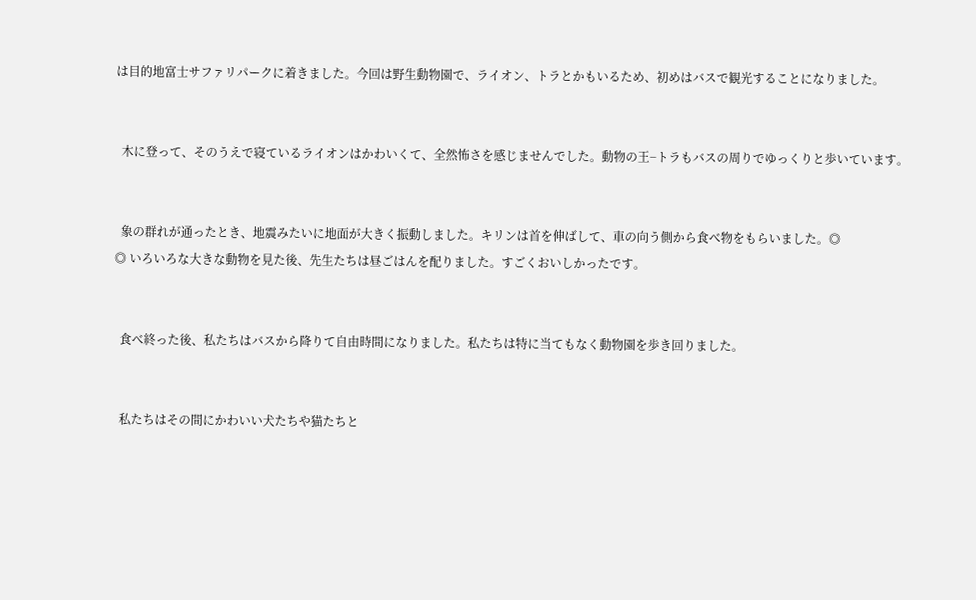は目的地富士サファリパークに着きました。今回は野生動物園で、ライオン、トラとかもいるため、初めはバスで観光することになりました。


  木に登って、そのうえで寝ているライオンはかわいくて、全然怖さを感じませんでした。動物の王−トラもバスの周りでゆっくりと歩いています。


  象の群れが通ったとき、地震みたいに地面が大きく振動しました。キリンは首を伸ばして、車の向う側から食べ物をもらいました。◎
◎ いろいろな大きな動物を見た後、先生たちは昼ごはんを配りました。すごくおいしかったです。


  食べ終った後、私たちはバスから降りて自由時間になりました。私たちは特に当てもなく動物園を歩き回りました。


  私たちはその間にかわいい犬たちや猫たちと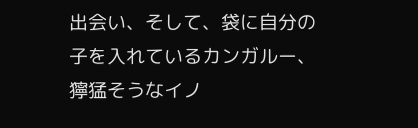出会い、そして、袋に自分の子を入れているカンガルー、獰猛そうなイノ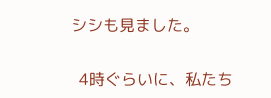シシも見ました。


  4時ぐらいに、私たち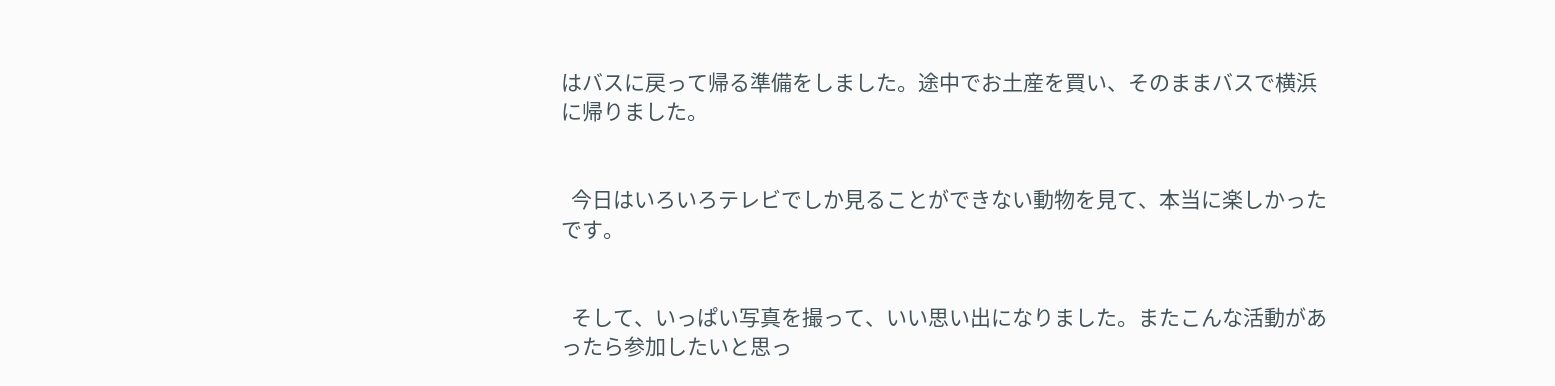はバスに戻って帰る準備をしました。途中でお土産を買い、そのままバスで横浜に帰りました。


  今日はいろいろテレビでしか見ることができない動物を見て、本当に楽しかったです。


  そして、いっぱい写真を撮って、いい思い出になりました。またこんな活動があったら参加したいと思っ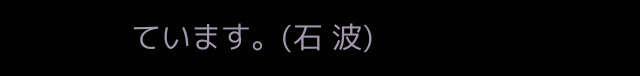ています。(石 波)